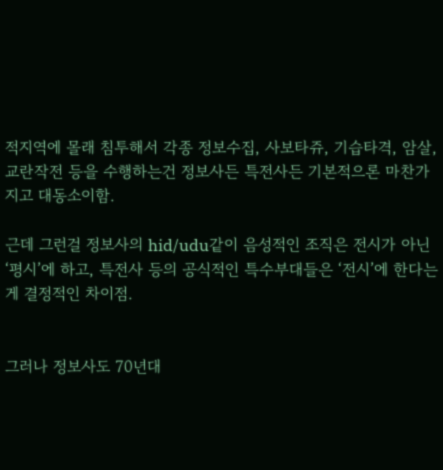적지역에 몰래 침투해서 각종 정보수집, 사보타쥬, 기습타격, 암살, 교란작전 등을 수행하는건 정보사든 특전사든 기본적으론 마찬가지고 대동소이함.

근데 그런걸 정보사의 hid/udu같이 음성적인 조직은 전시가 아닌 ‘평시’에 하고, 특전사 등의 공식적인 특수부대들은 ‘전시’에 한다는게 결정적인 차이점.


그러나 정보사도 70년대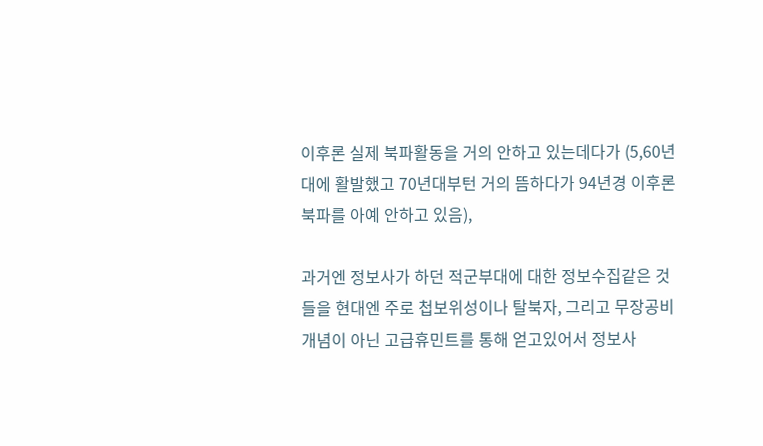이후론 실제 북파활동을 거의 안하고 있는데다가 (5,60년대에 활발했고 70년대부턴 거의 뜸하다가 94년경 이후론 북파를 아예 안하고 있음),

과거엔 정보사가 하던 적군부대에 대한 정보수집같은 것들을 현대엔 주로 첩보위성이나 탈북자, 그리고 무장공비 개념이 아닌 고급휴민트를 통해 얻고있어서 정보사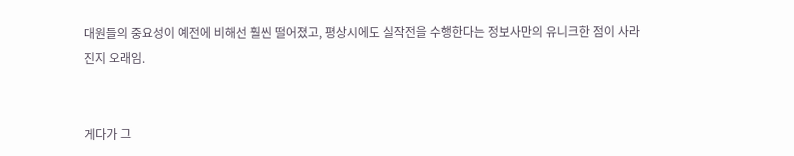대원들의 중요성이 예전에 비해선 훨씬 떨어졌고, 평상시에도 실작전을 수행한다는 정보사만의 유니크한 점이 사라진지 오래임.


게다가 그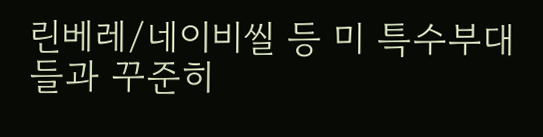린베레/네이비씰 등 미 특수부대들과 꾸준히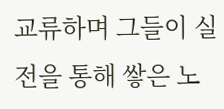교류하며 그들이 실전을 통해 쌓은 노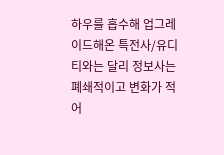하우를 흡수해 업그레이드해온 특전사/유디티와는 달리 정보사는 폐쇄적이고 변화가 적어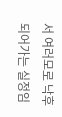서 여러모로 낙후되어가는 실정임